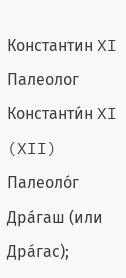Константин XI Палеолог
Константи́н XI (XII) Палеоло́г Дра́гаш (или Дра́гас);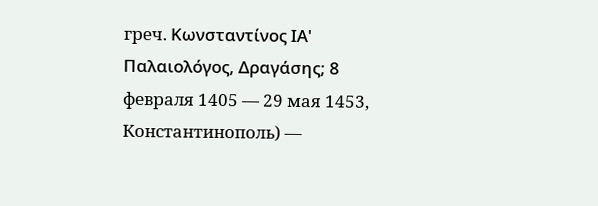греч. Κωνσταντίνος ΙΑ' Παλαιολόγος, Δραγάσης; 8 февраля 1405 — 29 мая 1453, Константинополь) —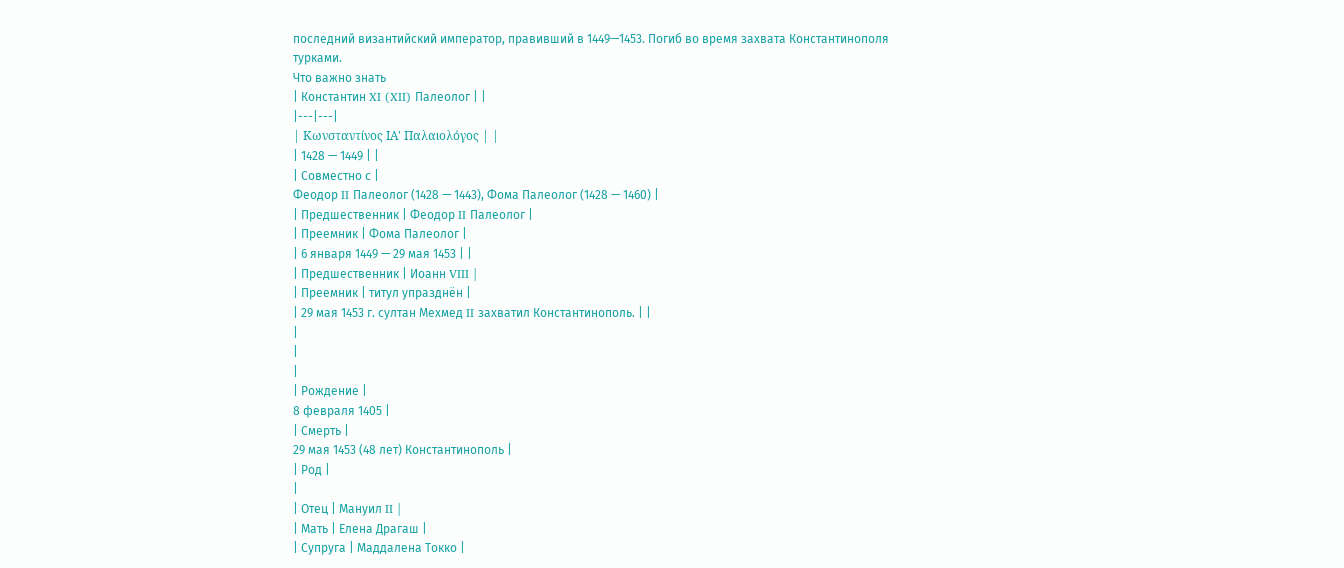последний византийский император, правивший в 1449—1453. Погиб во время захвата Константинополя турками.
Что важно знать
| Константин XI (XII) Палеолог | |
|---|---|
| Κωνσταντίνος ΙΑ' Παλαιολόγος | |
| 1428 — 1449 | |
| Совместно с |
Феодор II Палеолог (1428 — 1443), Фома Палеолог (1428 — 1460) |
| Предшественник | Феодор II Палеолог |
| Преемник | Фома Палеолог |
| 6 января 1449 — 29 мая 1453 | |
| Предшественник | Иоанн VIII |
| Преемник | титул упразднён |
| 29 мая 1453 г. султан Мехмед II захватил Константинополь. | |
|
|
|
| Рождение |
8 февраля 1405 |
| Смерть |
29 мая 1453 (48 лет) Константинополь |
| Род |
|
| Отец | Мануил II |
| Мать | Елена Драгаш |
| Супруга | Маддалена Токко |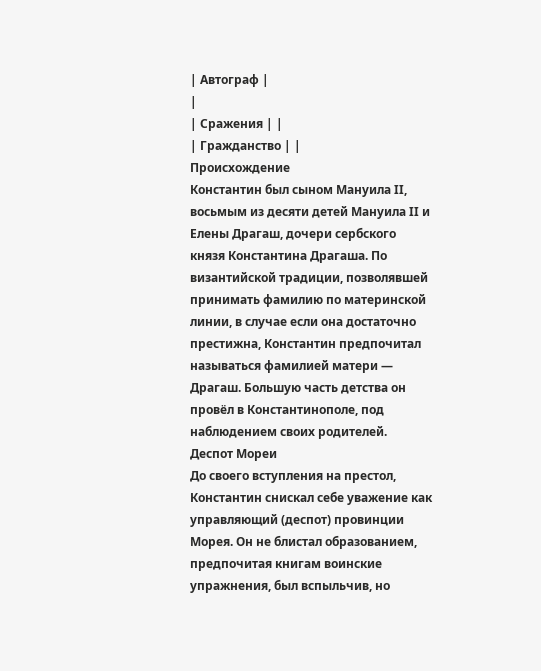| Автограф |
|
| Сражения | |
| Гражданство | |
Происхождение
Константин был сыном Мануила II, восьмым из десяти детей Мануила II и Елены Драгаш, дочери сербского князя Константина Драгаша. По византийской традиции, позволявшей принимать фамилию по материнской линии, в случае если она достаточно престижна, Константин предпочитал называться фамилией матери — Драгаш. Большую часть детства он провёл в Константинополе, под наблюдением своих родителей.
Деспот Мореи
До своего вступления на престол, Константин снискал себе уважение как управляющий (деспот) провинции Морея. Он не блистал образованием, предпочитая книгам воинские упражнения, был вспыльчив, но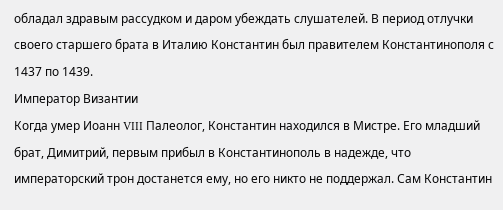обладал здравым рассудком и даром убеждать слушателей. В период отлучки своего старшего брата в Италию Константин был правителем Константинополя с 1437 по 1439.
Император Византии
Когда умер Иоанн VIII Палеолог, Константин находился в Мистре. Его младший брат, Димитрий, первым прибыл в Константинополь в надежде, что императорский трон достанется ему, но его никто не поддержал. Сам Константин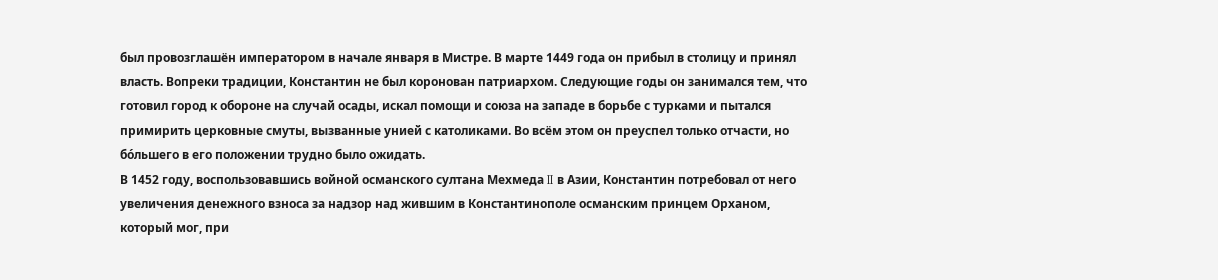был провозглашён императором в начале января в Мистре. В марте 1449 года он прибыл в столицу и принял власть. Вопреки традиции, Константин не был коронован патриархом. Следующие годы он занимался тем, что готовил город к обороне на случай осады, искал помощи и союза на западе в борьбе с турками и пытался примирить церковные смуты, вызванные унией с католиками. Во всём этом он преуспел только отчасти, но бо́льшего в его положении трудно было ожидать.
В 1452 году, воспользовавшись войной османского султана Мехмеда II в Азии, Константин потребовал от него увеличения денежного взноса за надзор над жившим в Константинополе османским принцем Орханом, который мог, при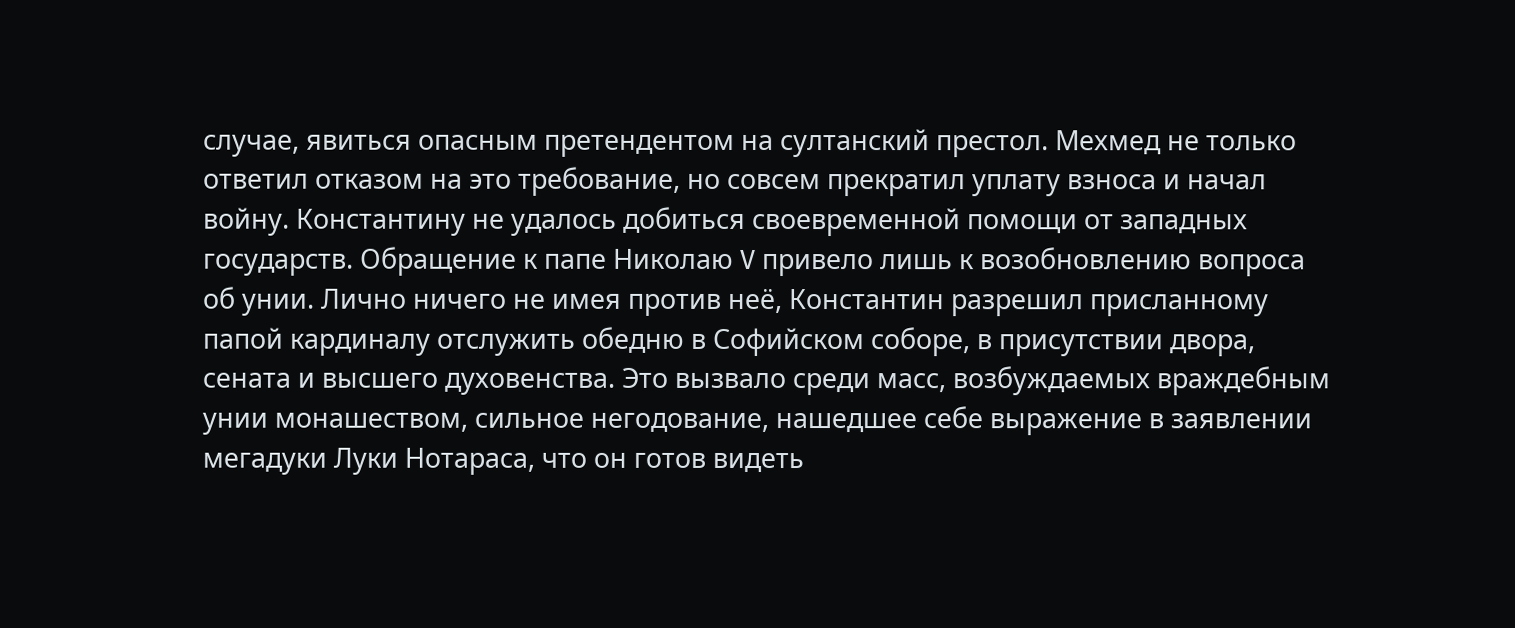случае, явиться опасным претендентом на султанский престол. Мехмед не только ответил отказом на это требование, но совсем прекратил уплату взноса и начал войну. Константину не удалось добиться своевременной помощи от западных государств. Обращение к папе Николаю V привело лишь к возобновлению вопроса об унии. Лично ничего не имея против неё, Константин разрешил присланному папой кардиналу отслужить обедню в Софийском соборе, в присутствии двора, сената и высшего духовенства. Это вызвало среди масс, возбуждаемых враждебным унии монашеством, сильное негодование, нашедшее себе выражение в заявлении мегадуки Луки Нотараса, что он готов видеть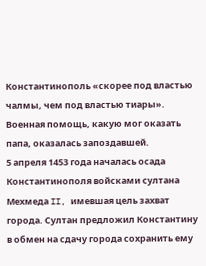Константинополь «скорее под властью чалмы, чем под властью тиары». Военная помощь, какую мог оказать папа, оказалась запоздавшей.
5 апреля 1453 года началась осада Константинополя войсками султана Мехмеда II, имевшая цель захват города. Султан предложил Константину в обмен на сдачу города сохранить ему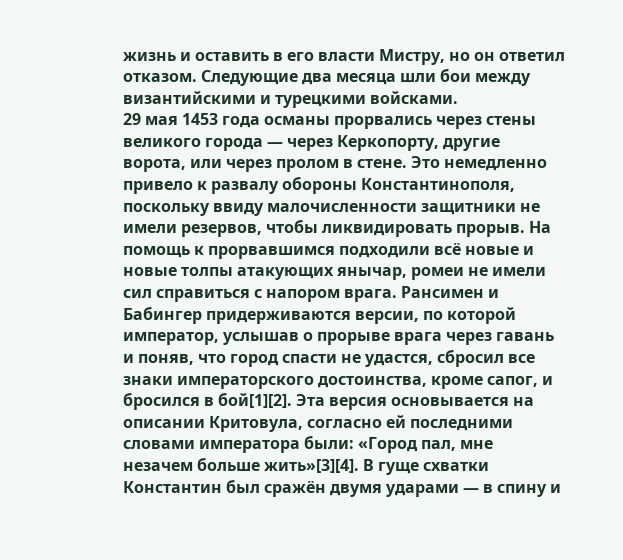жизнь и оставить в его власти Мистру, но он ответил отказом. Следующие два месяца шли бои между византийскими и турецкими войсками.
29 мая 1453 года османы прорвались через стены великого города — через Керкопорту, другие ворота, или через пролом в стене. Это немедленно привело к развалу обороны Константинополя, поскольку ввиду малочисленности защитники не имели резервов, чтобы ликвидировать прорыв. На помощь к прорвавшимся подходили всё новые и новые толпы атакующих янычар, ромеи не имели сил справиться с напором врага. Рансимен и Бабингер придерживаются версии, по которой император, услышав о прорыве врага через гавань и поняв, что город спасти не удастся, сбросил все знаки императорского достоинства, кроме сапог, и бросился в бой[1][2]. Эта версия основывается на описании Критовула, согласно ей последними словами императора были: «Город пал, мне незачем больше жить»[3][4]. В гуще схватки Константин был сражён двумя ударами — в спину и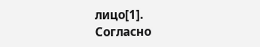лицо[1].
Согласно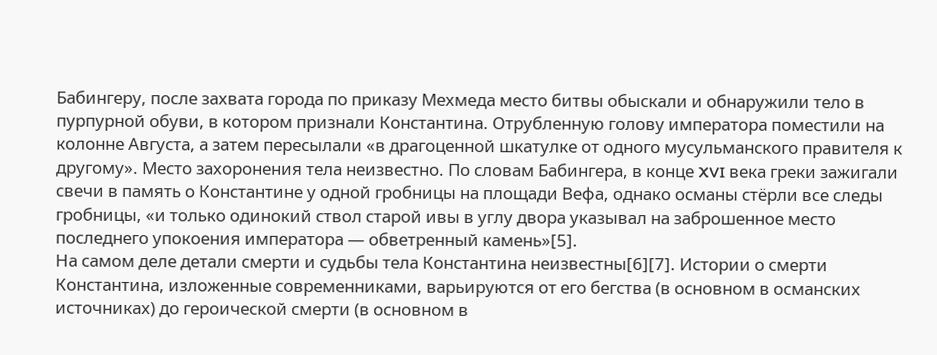Бабингеру, после захвата города по приказу Мехмеда место битвы обыскали и обнаружили тело в пурпурной обуви, в котором признали Константина. Отрубленную голову императора поместили на колонне Августа, а затем пересылали «в драгоценной шкатулке от одного мусульманского правителя к другому». Место захоронения тела неизвестно. По словам Бабингера, в конце XVI века греки зажигали свечи в память о Константине у одной гробницы на площади Вефа, однако османы стёрли все следы гробницы, «и только одинокий ствол старой ивы в углу двора указывал на заброшенное место последнего упокоения императора — обветренный камень»[5].
На самом деле детали смерти и судьбы тела Константина неизвестны[6][7]. Истории о смерти Константина, изложенные современниками, варьируются от его бегства (в основном в османских источниках) до героической смерти (в основном в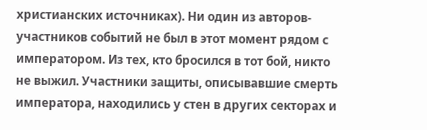христианских источниках). Ни один из авторов-участников событий не был в этот момент рядом с императором. Из тех, кто бросился в тот бой, никто не выжил. Участники защиты, описывавшие смерть императора, находились у стен в других секторах и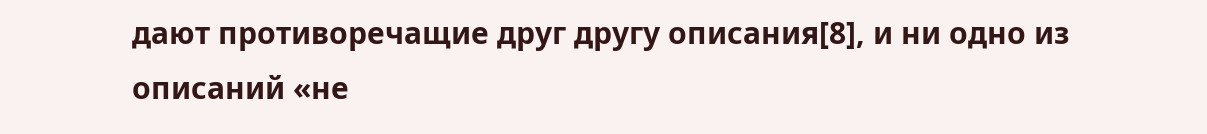дают противоречащие друг другу описания[8], и ни одно из описаний «не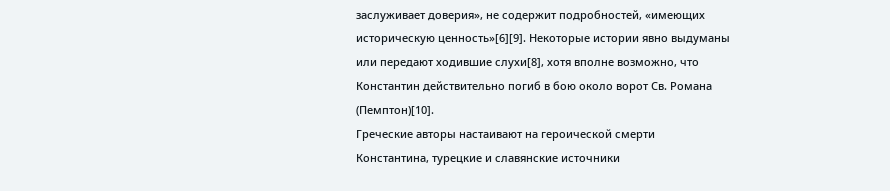заслуживает доверия», не содержит подробностей, «имеющих историческую ценность»[6][9]. Некоторые истории явно выдуманы или передают ходившие слухи[8], хотя вполне возможно, что Константин действительно погиб в бою около ворот Св. Романа (Пемптон)[10].
Греческие авторы настаивают на героической смерти Константина, турецкие и славянские источники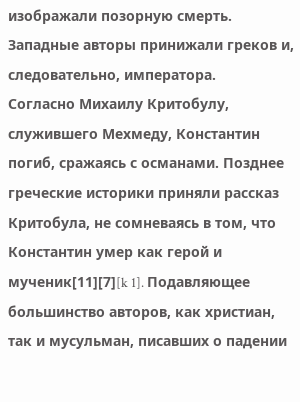изображали позорную смерть. Западные авторы принижали греков и, следовательно, императора.
Согласно Михаилу Критобулу, служившего Мехмеду, Константин погиб, сражаясь с османами. Позднее греческие историки приняли рассказ Критобула, не сомневаясь в том, что Константин умер как герой и мученик[11][7][k 1]. Подавляющее большинство авторов, как христиан, так и мусульман, писавших о падении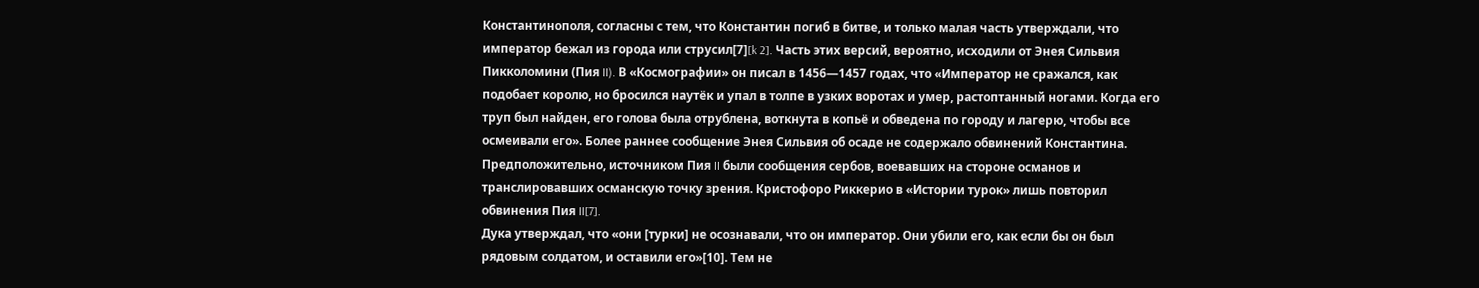Константинополя, согласны с тем, что Константин погиб в битве, и только малая часть утверждали, что император бежал из города или струсил[7][k 2]. Часть этих версий, вероятно, исходили от Энея Сильвия Пикколомини (Пия II). В «Космографии» он писал в 1456—1457 годах, что «Император не сражался, как подобает королю, но бросился наутёк и упал в толпе в узких воротах и умер, растоптанный ногами. Когда его труп был найден, его голова была отрублена, воткнута в копьё и обведена по городу и лагерю, чтобы все осмеивали его». Более раннее сообщение Энея Сильвия об осаде не содержало обвинений Константина. Предположительно, источником Пия II были сообщения сербов, воевавших на стороне османов и транслировавших османскую точку зрения. Кристофоро Риккерио в «Истории турок» лишь повторил обвинения Пия II[7].
Дука утверждал, что «они [турки] не осознавали, что он император. Они убили его, как если бы он был рядовым солдатом, и оставили его»[10]. Тем не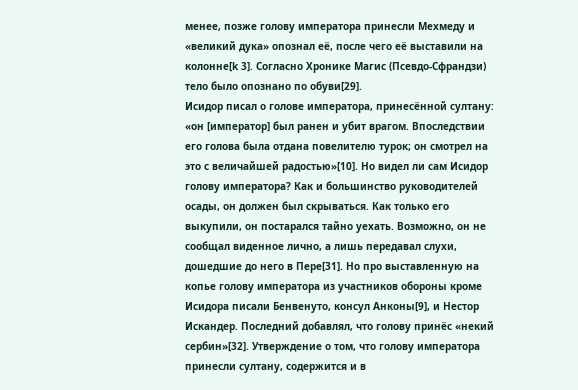менее, позже голову императора принесли Мехмеду и «великий дука» опознал её, после чего её выставили на колонне[k 3]. Согласно Хронике Магис (Псевдо-Сфрандзи) тело было опознано по обуви[29].
Исидор писал о голове императора, принесённой султану: «он [император] был ранен и убит врагом. Впоследствии его голова была отдана повелителю турок; он смотрел на это с величайшей радостью»[10]. Но видел ли сам Исидор голову императора? Как и большинство руководителей осады, он должен был скрываться. Как только его выкупили, он постарался тайно уехать. Возможно, он не сообщал виденное лично, а лишь передавал слухи, дошедшие до него в Пере[31]. Но про выставленную на копье голову императора из участников обороны кроме Исидора писали Бенвенуто, консул Анконы[9], и Нестор Искандер. Последний добавлял, что голову принёс «некий сербин»[32]. Утверждение о том, что голову императора принесли султану, содержится и в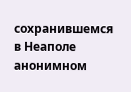сохранившемся в Неаполе анонимном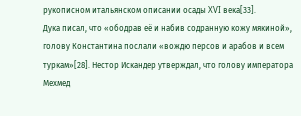рукописном итальянском описании осады XVI века[33].
Дука писал, что «ободрав её и набив содранную кожу мякиной», голову Константина послали «вождю персов и арабов и всем туркам»[28]. Нестор Искандер утверждал, что голову императора Мехмед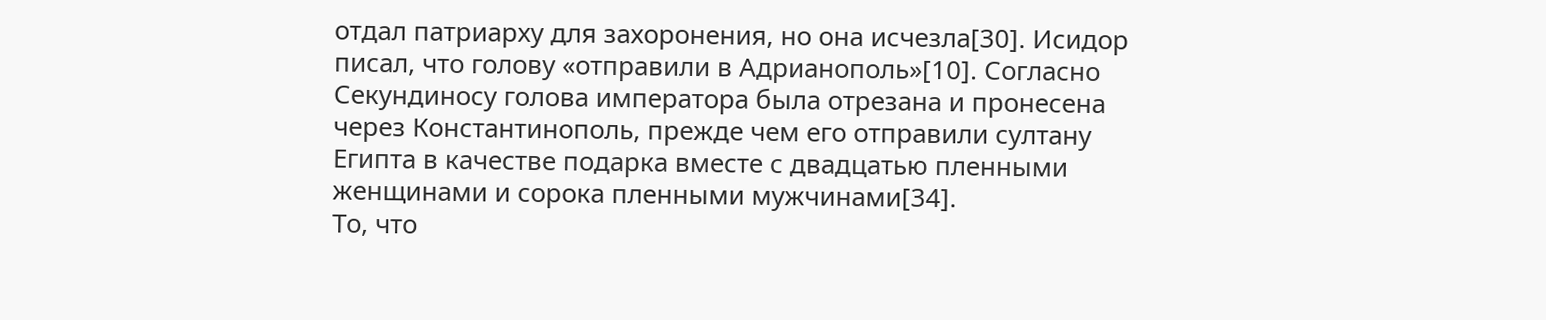отдал патриарху для захоронения, но она исчезла[30]. Исидор писал, что голову «отправили в Адрианополь»[10]. Согласно Секундиносу голова императора была отрезана и пронесена через Константинополь, прежде чем его отправили султану Египта в качестве подарка вместе с двадцатью пленными женщинами и сорока пленными мужчинами[34].
То, что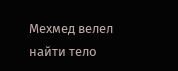Мехмед велел найти тело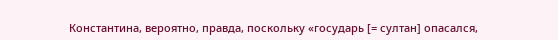Константина, вероятно, правда, поскольку «государь [= султан] опасался,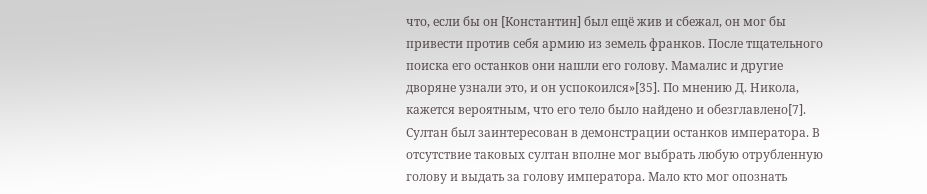что, если бы он [Константин] был ещё жив и сбежал, он мог бы привести против себя армию из земель франков. После тщательного поиска его останков они нашли его голову. Мамалис и другие дворяне узнали это, и он успокоился»[35]. По мнению Д. Никола, кажется вероятным, что его тело было найдено и обезглавлено[7]. Султан был заинтересован в демонстрации останков императора. В отсутствие таковых султан вполне мог выбрать любую отрубленную голову и выдать за голову императора. Мало кто мог опознать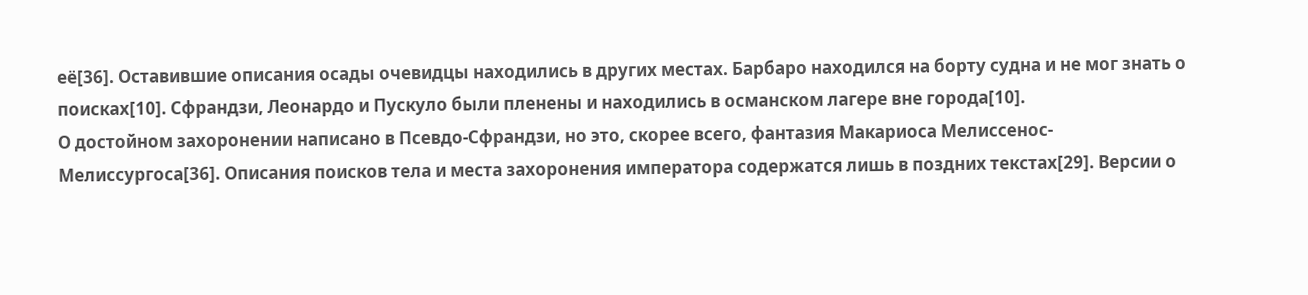её[36]. Оставившие описания осады очевидцы находились в других местах. Барбаро находился на борту судна и не мог знать о поисках[10]. Сфрандзи, Леонардо и Пускуло были пленены и находились в османском лагере вне города[10].
О достойном захоронении написано в Псевдо-Сфрандзи, но это, скорее всего, фантазия Макариоса Мелиссенос-Мелиссургоса[36]. Описания поисков тела и места захоронения императора содержатся лишь в поздних текстах[29]. Версии о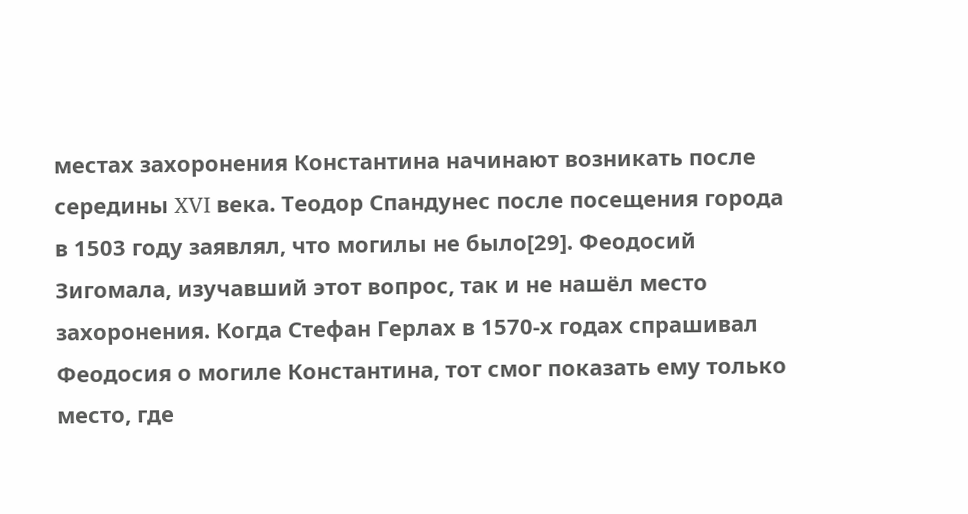местах захоронения Константина начинают возникать после середины XVI века. Теодор Спандунес после посещения города в 1503 году заявлял, что могилы не было[29]. Феодосий Зигомала, изучавший этот вопрос, так и не нашёл место захоронения. Когда Стефан Герлах в 1570-х годах спрашивал Феодосия о могиле Константина, тот смог показать ему только место, где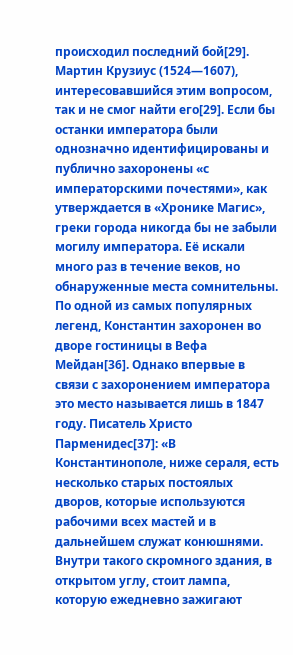происходил последний бой[29]. Мартин Крузиус (1524—1607), интересовавшийся этим вопросом, так и не смог найти его[29]. Если бы останки императора были однозначно идентифицированы и публично захоронены «с императорскими почестями», как утверждается в «Хронике Магис», греки города никогда бы не забыли могилу императора. Её искали много раз в течение веков, но обнаруженные места сомнительны. По одной из самых популярных легенд, Константин захоронен во дворе гостиницы в Вефа Мейдан[36]. Однако впервые в связи с захоронением императора это место называется лишь в 1847 году. Писатель Христо Парменидес[37]: «В Константинополе, ниже сераля, есть несколько старых постоялых дворов, которые используются рабочими всех мастей и в дальнейшем служат конюшнями. Внутри такого скромного здания, в открытом углу, стоит лампа, которую ежедневно зажигают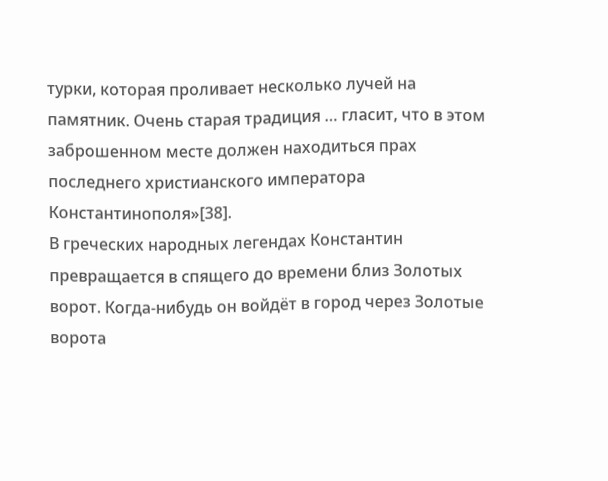турки, которая проливает несколько лучей на памятник. Очень старая традиция … гласит, что в этом заброшенном месте должен находиться прах последнего христианского императора Константинополя»[38].
В греческих народных легендах Константин превращается в спящего до времени близ Золотых ворот. Когда-нибудь он войдёт в город через Золотые ворота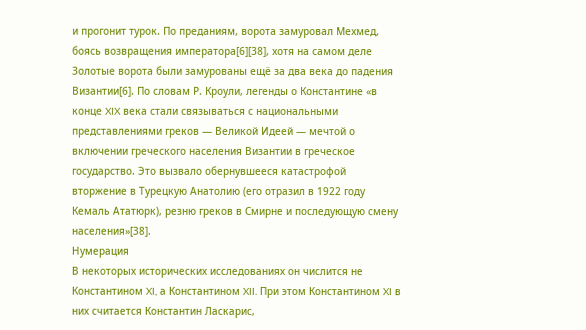и прогонит турок. По преданиям, ворота замуровал Мехмед, боясь возвращения императора[6][38], хотя на самом деле Золотые ворота были замурованы ещё за два века до падения Византии[6]. По словам Р. Кроули, легенды о Константине «в конце XIX века стали связываться с национальными представлениями греков — Великой Идеей — мечтой о включении греческого населения Византии в греческое государство. Это вызвало обернувшееся катастрофой вторжение в Турецкую Анатолию (его отразил в 1922 году Кемаль Ататюрк), резню греков в Смирне и последующую смену населения»[38].
Нумерация
В некоторых исторических исследованиях он числится не Константином XI, а Константином XII. При этом Константином XI в них считается Константин Ласкарис,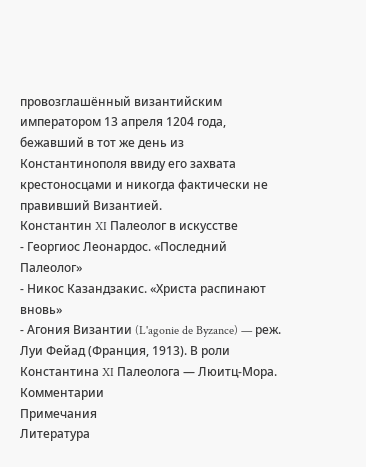провозглашённый византийским императором 13 апреля 1204 года, бежавший в тот же день из Константинополя ввиду его захвата крестоносцами и никогда фактически не правивший Византией.
Константин XI Палеолог в искусстве
- Георгиос Леонардос. «Последний Палеолог»
- Никос Казандзакис. «Христа распинают вновь»
- Агония Византии (L'agonie de Byzance) — реж. Луи Фейад (Франция, 1913). В роли Константина XI Палеолога — Люитц-Мора.
Комментарии
Примечания
Литература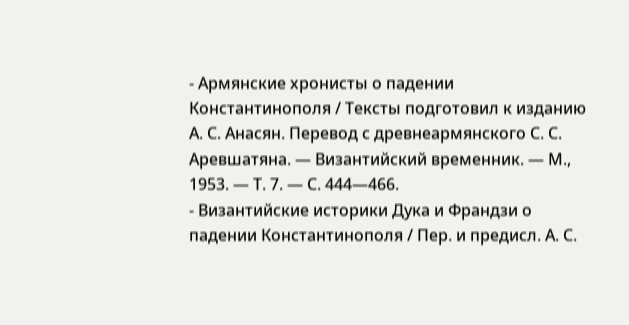- Армянские хронисты о падении Константинополя / Тексты подготовил к изданию А. С. Анасян. Перевод с древнеармянского С. С. Аревшатяна. — Византийский временник. — М., 1953. — Т. 7. — С. 444—466.
- Византийские историки Дука и Франдзи о падении Константинополя / Пер. и предисл. А. С.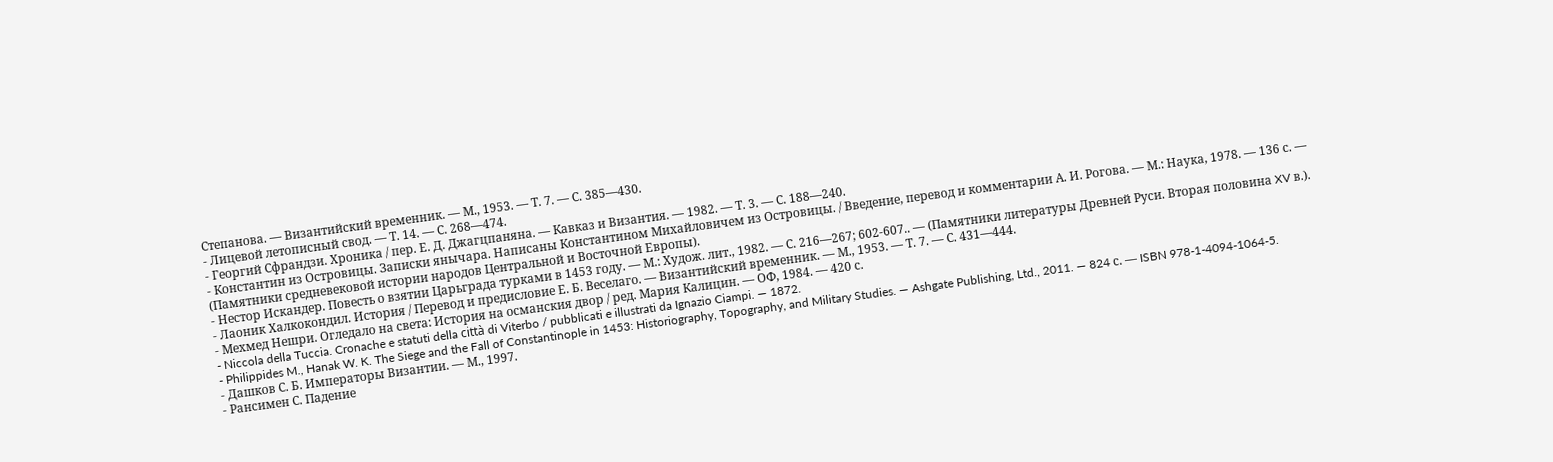Степанова. — Византийский временник. — М., 1953. — Т. 7. — С. 385—430.
- Лицевой летописный свод. — Т. 14. — С. 268—474.
- Георгий Сфрандзи. Хроника / пер. Е. Д. Джагцпаняна. — Кавказ и Византия. — 1982. — Т. 3. — С. 188—240.
- Константин из Островицы. Записки янычара. Написаны Константином Михайловичем из Островицы. / Введение, перевод и комментарии А. И. Рогова. — М.: Наука, 1978. — 136 с. — (Памятники средневековой истории народов Центральной и Восточной Европы).
- Нестор Искандер. Повесть о взятии Царьграда турками в 1453 году. — М.: Худож. лит., 1982. — С. 216—267; 602-607.. — (Памятники литературы Древней Руси. Вторая половина XV в.).
- Лаоник Халкокондил. История / Перевод и предисловие Е. Б. Веселаго. — Византийский временник. — М., 1953. — Т. 7. — С. 431—444.
- Мехмед Нешри. Огледало на света: История на османския двор / ред. Мария Калицин. — ОФ, 1984. — 420 с.
- Niccola della Tuccia. Cronache e statuti della città di Viterbo / pubblicati e illustrati da Ignazio Ciampi. — 1872.
- Philippides M., Hanak W. K. The Siege and the Fall of Constantinople in 1453: Historiography, Topography, and Military Studies. — Ashgate Publishing, Ltd., 2011. — 824 с. — ISBN 978-1-4094-1064-5.
- Дашков С. Б. Императоры Византии. — М., 1997.
- Рансимен С. Падение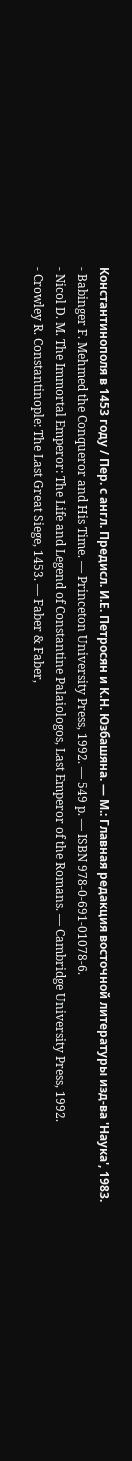Константинополя в 1453 году / Пер. с англ. Предисл. И.Е. Петросян и К.Н. Юзбашяна. — М.: Главная редакция восточной литературы изд-ва 'Наука', 1983.
- Babinger F. Mehmed the Conqueror and His Time. — Princeton University Press, 1992. — 549 p. — ISBN 978-0-691-01078-6.
- Nicol D. M. The Immortal Emperor: The Life and Legend of Constantine Palaiologos, Last Emperor of the Romans. — Cambridge University Press, 1992.
- Crowley R. Constantinople: The Last Great Siege, 1453. — Faber & Faber,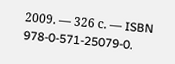2009. — 326 с. — ISBN 978-0-571-25079-0.